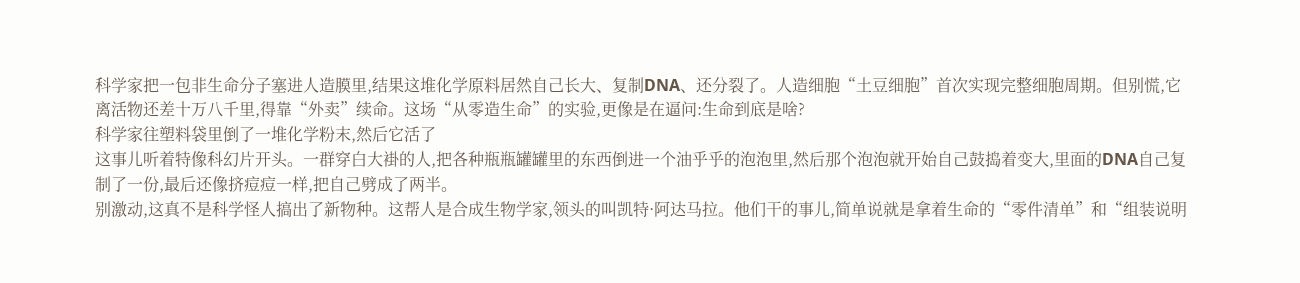科学家把一包非生命分子塞进人造膜里,结果这堆化学原料居然自己长大、复制DNA、还分裂了。人造细胞“土豆细胞”首次实现完整细胞周期。但别慌,它离活物还差十万八千里,得靠“外卖”续命。这场“从零造生命”的实验,更像是在逼问:生命到底是啥?
科学家往塑料袋里倒了一堆化学粉末,然后它活了
这事儿听着特像科幻片开头。一群穿白大褂的人,把各种瓶瓶罐罐里的东西倒进一个油乎乎的泡泡里,然后那个泡泡就开始自己鼓捣着变大,里面的DNA自己复制了一份,最后还像挤痘痘一样,把自己劈成了两半。
别激动,这真不是科学怪人搞出了新物种。这帮人是合成生物学家,领头的叫凯特·阿达马拉。他们干的事儿,简单说就是拿着生命的“零件清单”和“组装说明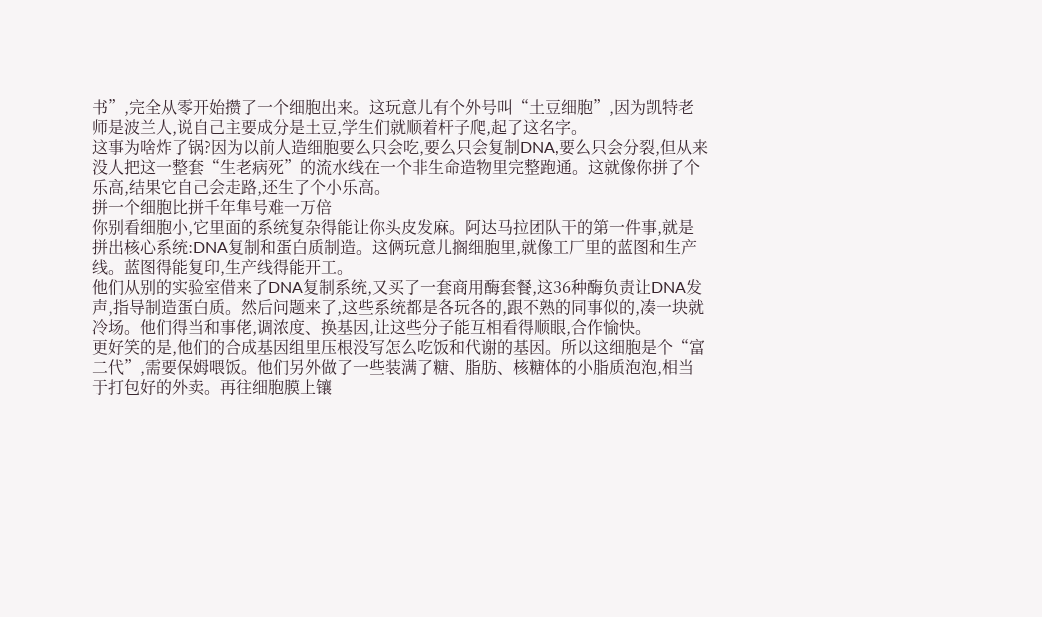书”,完全从零开始攒了一个细胞出来。这玩意儿有个外号叫“土豆细胞”,因为凯特老师是波兰人,说自己主要成分是土豆,学生们就顺着杆子爬,起了这名字。
这事为啥炸了锅?因为以前人造细胞要么只会吃,要么只会复制DNA,要么只会分裂,但从来没人把这一整套“生老病死”的流水线在一个非生命造物里完整跑通。这就像你拼了个乐高,结果它自己会走路,还生了个小乐高。
拼一个细胞比拼千年隼号难一万倍
你别看细胞小,它里面的系统复杂得能让你头皮发麻。阿达马拉团队干的第一件事,就是拼出核心系统:DNA复制和蛋白质制造。这俩玩意儿搁细胞里,就像工厂里的蓝图和生产线。蓝图得能复印,生产线得能开工。
他们从别的实验室借来了DNA复制系统,又买了一套商用酶套餐,这36种酶负责让DNA发声,指导制造蛋白质。然后问题来了,这些系统都是各玩各的,跟不熟的同事似的,凑一块就冷场。他们得当和事佬,调浓度、换基因,让这些分子能互相看得顺眼,合作愉快。
更好笑的是,他们的合成基因组里压根没写怎么吃饭和代谢的基因。所以这细胞是个“富二代”,需要保姆喂饭。他们另外做了一些装满了糖、脂肪、核糖体的小脂质泡泡,相当于打包好的外卖。再往细胞膜上镶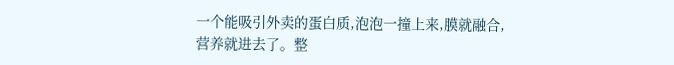一个能吸引外卖的蛋白质,泡泡一撞上来,膜就融合,营养就进去了。整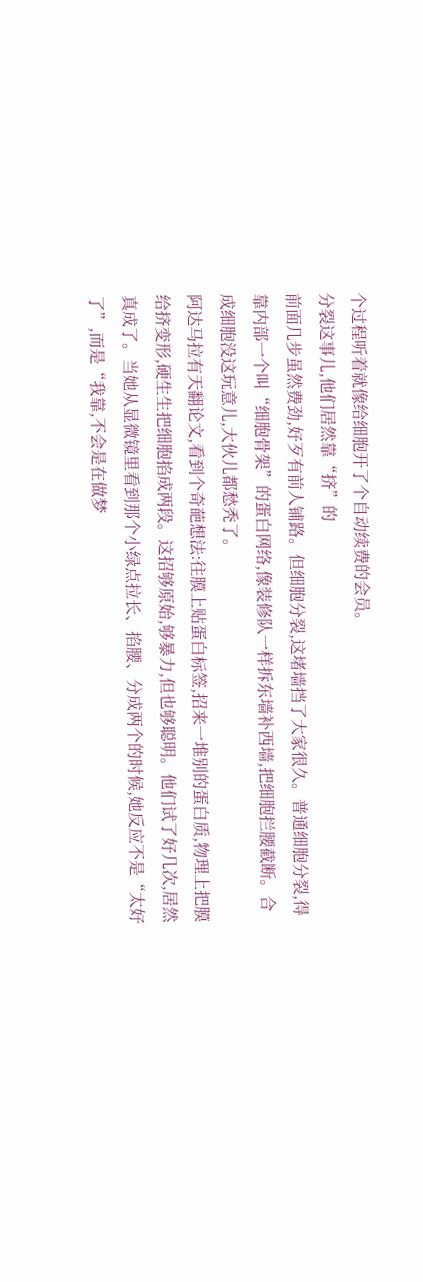个过程听着就像给细胞开了个自动续费的会员。
分裂这事儿,他们居然靠“挤”的
前面几步虽然费劲,好歹有前人铺路。但细胞分裂,这堵墙挡了大家很久。普通细胞分裂,得靠内部一个叫“细胞骨架”的蛋白网络,像装修队一样拆东墙补西墙,把细胞拦腰截断。合成细胞没这玩意儿,大伙儿都愁秃了。
阿达马拉有天翻论文,看到个奇葩想法:往膜上贴蛋白标签,招来一堆别的蛋白质,物理上把膜给挤变形,硬生生把细胞掐成两段。这招够原始,够暴力,但也够聪明。他们试了好几次,居然真成了。当她从显微镜里看到那个小绿点拉长、掐腰、分成两个的时候,她反应不是“太好了”,而是“我靠,不会是在做梦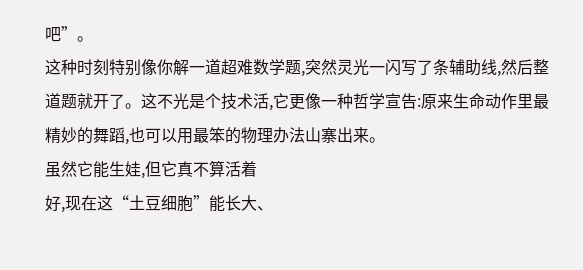吧”。
这种时刻特别像你解一道超难数学题,突然灵光一闪写了条辅助线,然后整道题就开了。这不光是个技术活,它更像一种哲学宣告:原来生命动作里最精妙的舞蹈,也可以用最笨的物理办法山寨出来。
虽然它能生娃,但它真不算活着
好,现在这“土豆细胞”能长大、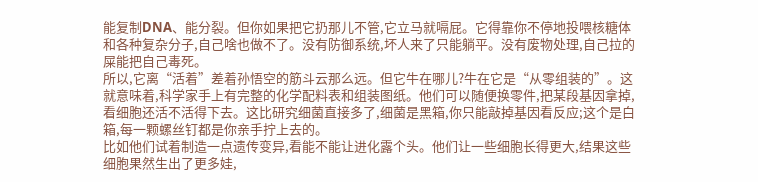能复制DNA、能分裂。但你如果把它扔那儿不管,它立马就嗝屁。它得靠你不停地投喂核糖体和各种复杂分子,自己啥也做不了。没有防御系统,坏人来了只能躺平。没有废物处理,自己拉的屎能把自己毒死。
所以,它离“活着”差着孙悟空的筋斗云那么远。但它牛在哪儿?牛在它是“从零组装的”。这就意味着,科学家手上有完整的化学配料表和组装图纸。他们可以随便换零件,把某段基因拿掉,看细胞还活不活得下去。这比研究细菌直接多了,细菌是黑箱,你只能敲掉基因看反应;这个是白箱,每一颗螺丝钉都是你亲手拧上去的。
比如他们试着制造一点遗传变异,看能不能让进化露个头。他们让一些细胞长得更大,结果这些细胞果然生出了更多娃,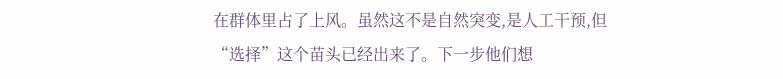在群体里占了上风。虽然这不是自然突变,是人工干预,但“选择”这个苗头已经出来了。下一步他们想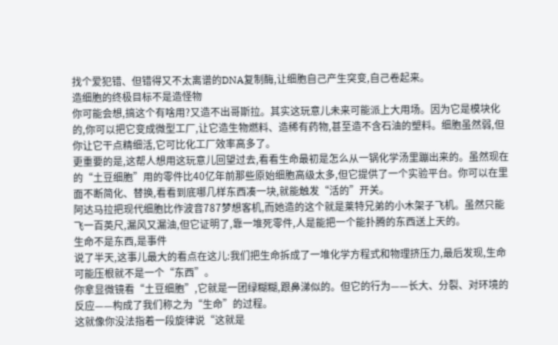找个爱犯错、但错得又不太离谱的DNA复制酶,让细胞自己产生突变,自己卷起来。
造细胞的终极目标不是造怪物
你可能会想,搞这个有啥用?又造不出哥斯拉。其实这玩意儿未来可能派上大用场。因为它是模块化的,你可以把它变成微型工厂,让它造生物燃料、造稀有药物,甚至造不含石油的塑料。细胞虽然弱,但你让它干点精细活,它可比化工厂效率高多了。
更重要的是,这帮人想用这玩意儿回望过去,看看生命最初是怎么从一锅化学汤里蹦出来的。虽然现在的“土豆细胞”用的零件比40亿年前那些原始细胞高级太多,但它提供了一个实验平台。你可以在里面不断简化、替换,看看到底哪几样东西凑一块,就能触发“活的”开关。
阿达马拉把现代细胞比作波音787梦想客机,而她造的这个就是莱特兄弟的小木架子飞机。虽然只能飞一百英尺,漏风又漏油,但它证明了,靠一堆死零件,人是能把一个能扑腾的东西送上天的。
生命不是东西,是事件
说了半天,这事儿最大的看点在这儿:我们把生命拆成了一堆化学方程式和物理挤压力,最后发现,生命可能压根就不是一个“东西”。
你拿显微镜看“土豆细胞”,它就是一团绿糊糊,跟鼻涕似的。但它的行为——长大、分裂、对环境的反应——构成了我们称之为“生命”的过程。
这就像你没法指着一段旋律说“这就是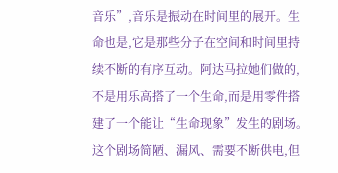音乐”,音乐是振动在时间里的展开。生命也是,它是那些分子在空间和时间里持续不断的有序互动。阿达马拉她们做的,不是用乐高搭了一个生命,而是用零件搭建了一个能让“生命现象”发生的剧场。这个剧场简陋、漏风、需要不断供电,但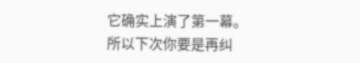它确实上演了第一幕。
所以下次你要是再纠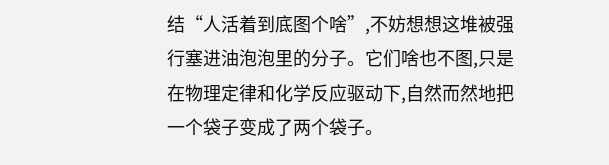结“人活着到底图个啥”,不妨想想这堆被强行塞进油泡泡里的分子。它们啥也不图,只是在物理定律和化学反应驱动下,自然而然地把一个袋子变成了两个袋子。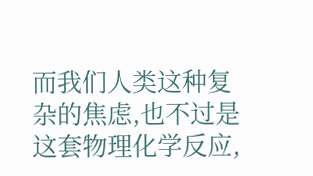而我们人类这种复杂的焦虑,也不过是这套物理化学反应,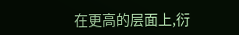在更高的层面上,衍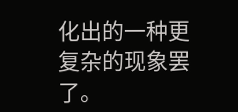化出的一种更复杂的现象罢了。